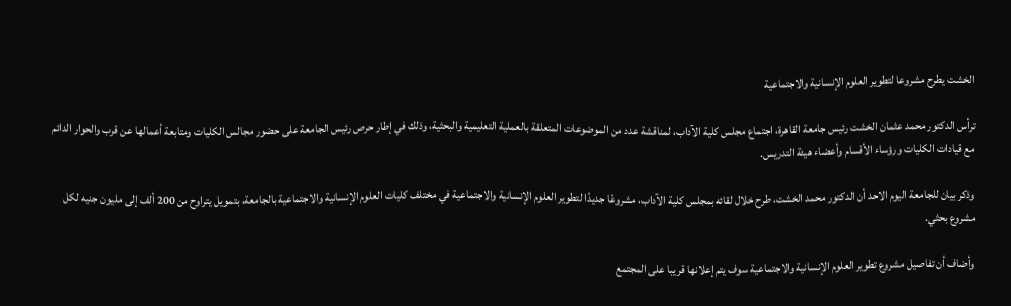الخشت يطرح مشروعا لتطوير العلوم الإنسانية والاجتماعية

ترأس الدكتور محمد عثمان الخشت رئيس جامعة القاهرة، اجتماع مجلس كلية الآداب، لمناقشة عدد من الموضوعات المتعلقة بالعملية التعليمية والبحثية، وذلك في إطار حرص رئيس الجامعة على حضور مجالس الكليات ومتابعة أعمالها عن قرب والحوار الدائم مع قيادات الكليات ورؤساء الأقسام وأعضاء هيئة التدريس.

وذكر بيان للجامعة اليوم الاحد أن الدكتور محمد الخشت، طرح خلال لقائه بمجلس كلية الآداب، مشروعًا جديدًا لتطوير العلوم الإنسانية والاجتماعية في مختلف كليات العلوم الإنسانية والاجتماعية بالجامعة، بتمويل يتراوح من 200 ألف إلى مليون جنيه لكل مشروع بحثي.

وأضاف أن تفاصيل مشروع تطوير العلوم الإنسانية والاجتماعية سوف يتم إعلانها قريبا على المجتمع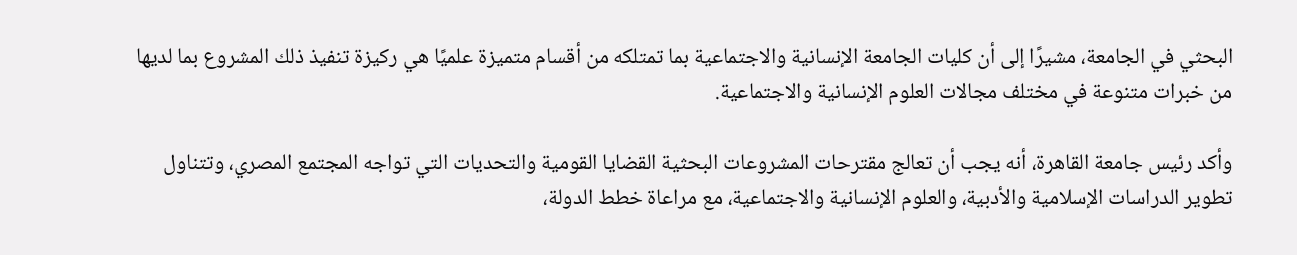البحثي في الجامعة، مشيرًا إلى أن كليات الجامعة الإنسانية والاجتماعية بما تمتلكه من أقسام متميزة علميًا هي ركيزة تنفيذ ذلك المشروع بما لديها من خبرات متنوعة في مختلف مجالات العلوم الإنسانية والاجتماعية.

وأكد رئيس جامعة القاهرة، أنه يجب أن تعالج مقترحات المشروعات البحثية القضايا القومية والتحديات التي تواجه المجتمع المصري، وتتناول تطوير الدراسات الإسلامية والأدبية، والعلوم الإنسانية والاجتماعية، مع مراعاة خطط الدولة،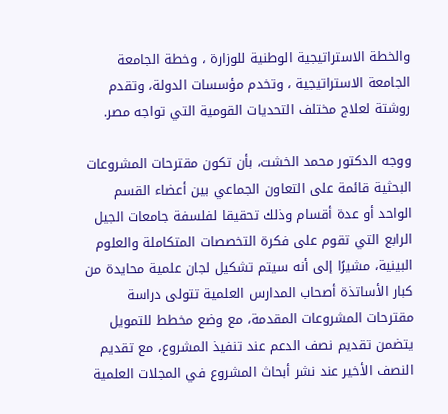والخطة الاستراتيجية الوطنية للوزارة ، وخطة الجامعة الجامعة الاستراتيجية ، وتخدم مؤسسات الدولة، وتقدم روشتة لعلاج مختلف التحديات القومية التي تواجه مصر.

ووجه الدكتور محمد الخشت، بأن تكون مقترحات المشروعات البحثية قائمة على التعاون الجماعي بين أعضاء القسم الواحد أو عدة أقسام وذلك تحقيقا لفلسفة جامعات الجيل الرابع التي تقوم على فكرة التخصصات المتكاملة والعلوم البينية، مشيرًا إلى أنه سيتم تشكيل لجان علمية محايدة من كبار الأساتذة أصحاب المدارس العلمية تتولى دراسة مقترحات المشروعات المقدمة، مع وضع مخطط للتمويل يتضمن تقديم نصف الدعم عند تنفيذ المشروع، مع تقديم النصف الأخير عند نشر أبحاث المشروع في المجلات العلمية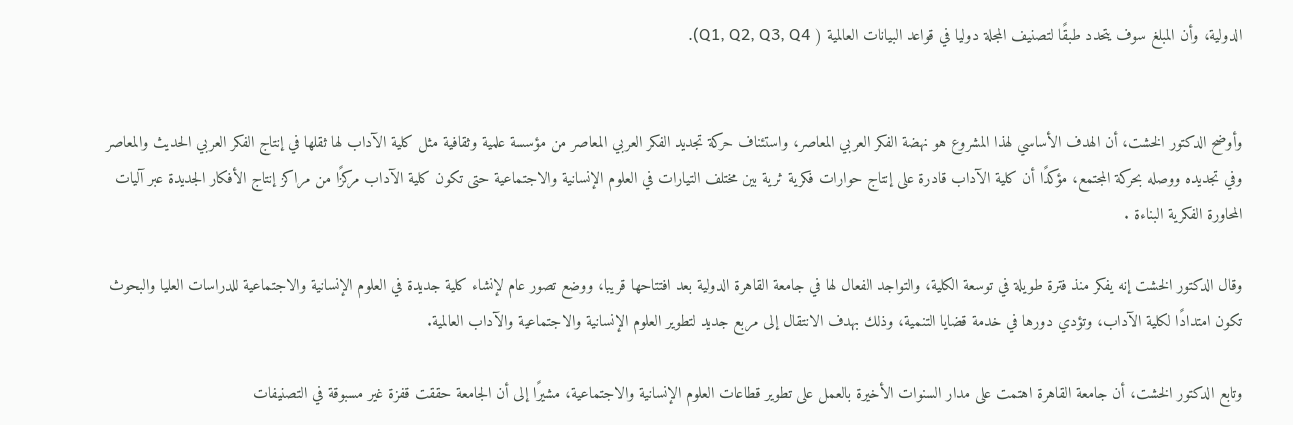الدولية، وأن المبلغ سوف يتحدد طبقًا لتصنيف المجلة دوليا في قواعد البيانات العالمية ( Q1, Q2, Q3, Q4).


وأوضح الدكتور الخشت، أن الهدف الأساسي لهذا المشروع هو نهضة الفكر العربي المعاصر، واستئناف حركة تجديد الفكر العربي المعاصر من مؤسسة علمية وثقافية مثل كلية الآداب لها ثقلها في إنتاج الفكر العربي الحديث والمعاصر وفي تجديده ووصله بحركة المجتمع، مؤكدًا أن كلية الآداب قادرة على إنتاج حوارات فكرية ثرية بين مختلف التيارات في العلوم الإنسانية والاجتماعية حتى تكون كلية الآداب مركزًا من مراكز إنتاج الأفكار الجديدة عبر آليات المحاورة الفكرية البناءة .

وقال الدكتور الخشت إنه يفكر منذ فترة طويلة في توسعة الكلية، والتواجد الفعال لها في جامعة القاهرة الدولية بعد افتتاحها قريبا، ووضع تصور عام لإنشاء كلية جديدة في العلوم الإنسانية والاجتماعية للدراسات العليا والبحوث تكون امتدادًا لكلية الآداب، وتؤدي دورها في خدمة قضايا التنمية، وذلك بهدف الانتقال إلى مربع جديد لتطوير العلوم الإنسانية والاجتماعية والآداب العالمية.

وتابع الدكتور الخشت، أن جامعة القاهرة اهتمت على مدار السنوات الأخيرة بالعمل على تطوير قطاعات العلوم الإنسانية والاجتماعية، مشيرًا إلى أن الجامعة حققت قفزة غير مسبوقة في التصنيفات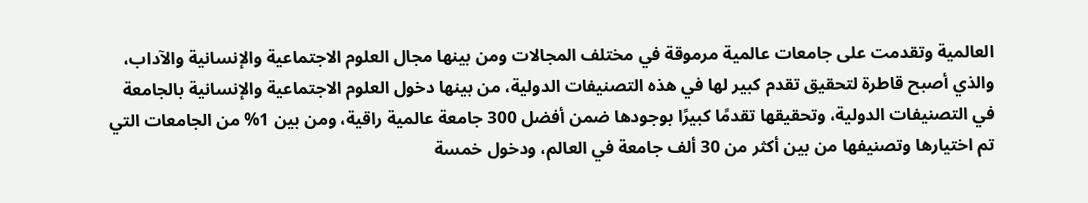العالمية وتقدمت على جامعات عالمية مرموقة في مختلف المجالات ومن بينها مجال العلوم الاجتماعية والإنسانية والآداب، والذي أصبح قاطرة لتحقيق تقدم كبير لها في هذه التصنيفات الدولية، من بينها دخول العلوم الاجتماعية والإنسانية بالجامعة في التصنيفات الدولية، وتحقيقها تقدمًا كبيرًا بوجودها ضمن أفضل 300 جامعة عالمية راقية، ومن بين 1% من الجامعات التي تم اختيارها وتصنيفها من بين أكثر من 30 ألف جامعة في العالم، ودخول خمسة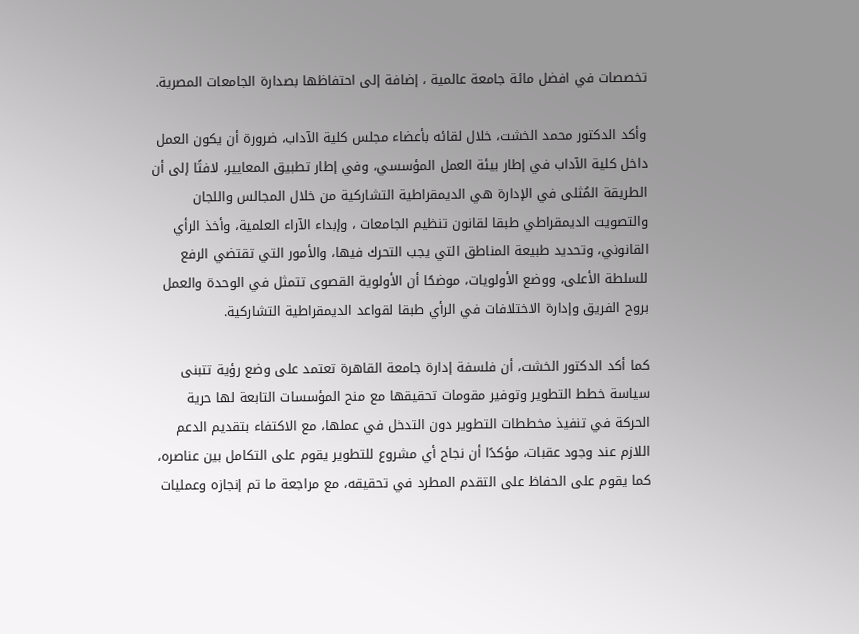تخصصات في افضل مائة جامعة عالمية ، إضافة إلى احتفاظها بصدارة الجامعات المصرية.

وأكد الدكتور محمد الخشت، خلال لقائه بأعضاء مجلس كلية الآداب، ضرورة أن يكون العمل داخل كلية الآداب في إطار بيئة العمل المؤسسي، وفي إطار تطبيق المعايير، لافتًا إلى أن الطريقة المُثلى في الإدارة هي الديمقراطية التشاركية من خلال المجالس واللجان والتصويت الديمقراطي طبقا لقانون تنظيم الجامعات ، وإبداء الآراء العلمية، وأخذ الرأي القانوني، وتحديد طبيعة المناطق التي يجب التحرك فيها، والأمور التي تقتضي الرفع للسلطة الأعلى، ووضع الأولويات، موضحًا أن الأولوية القصوى تتمثل في الوحدة والعمل بروح الفريق وإدارة الاختلافات في الرأي طبقا لقواعد الديمقراطية التشاركية.

كما أكد الدكتور الخشت، أن فلسفة إدارة جامعة القاهرة تعتمد على وضع رؤية تتبنى سياسة خطط التطوير وتوفير مقومات تحقيقها مع منح المؤسسات التابعة لها حرية الحركة في تنفيذ مخططات التطوير دون التدخل في عملها، مع الاكتفاء بتقديم الدعم اللازم عند وجود عقبات، مؤكدًا أن نجاح أي مشروع للتطوير يقوم على التكامل بين عناصره، كما يقوم على الحفاظ على التقدم المطرد في تحقيقه، مع مراجعة ما تم إنجازه وعمليات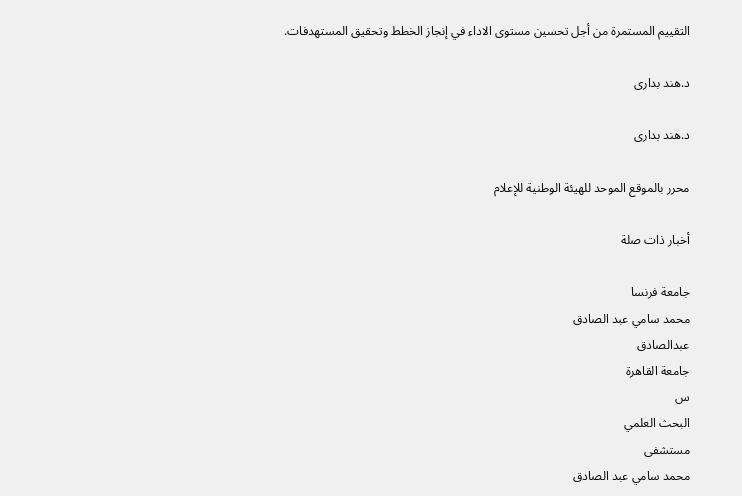التقييم المستمرة من أجل تحسين مستوى الاداء في إنجاز الخطط وتحقيق المستهدفات.

د.هند بدارى

د.هند بدارى

محرر بالموقع الموحد للهيئة الوطنية للإعلام

أخبار ذات صلة

جامعة فرنسا
محمد سامي عبد الصادق
عبدالصادق
جامعة القاهرة
س
البحث العلمي
مستشفى
محمد سامي عبد الصادق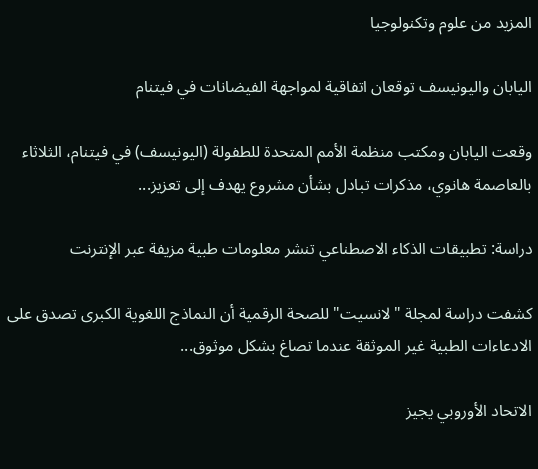المزيد من علوم وتكنولوجيا

اليابان واليونيسف توقعان اتفاقية لمواجهة الفيضانات في فيتنام

وقعت اليابان ومكتب منظمة الأمم المتحدة للطفولة (اليونيسف) في فيتنام، الثلاثاء بالعاصمة هانوي، مذكرات تبادل بشأن مشروع يهدف إلى تعزيز...

دراسة: تطبيقات الذكاء الاصطناعي تنشر معلومات طبية مزيفة عبر الإنترنت

كشفت دراسة لمجلة "لانسيت" للصحة الرقمية أن النماذج اللغوية الكبرى تصدق على الادعاءات الطبية غير الموثقة عندما تصاغ بشكل موثوق...

الاتحاد الأوروبي يجيز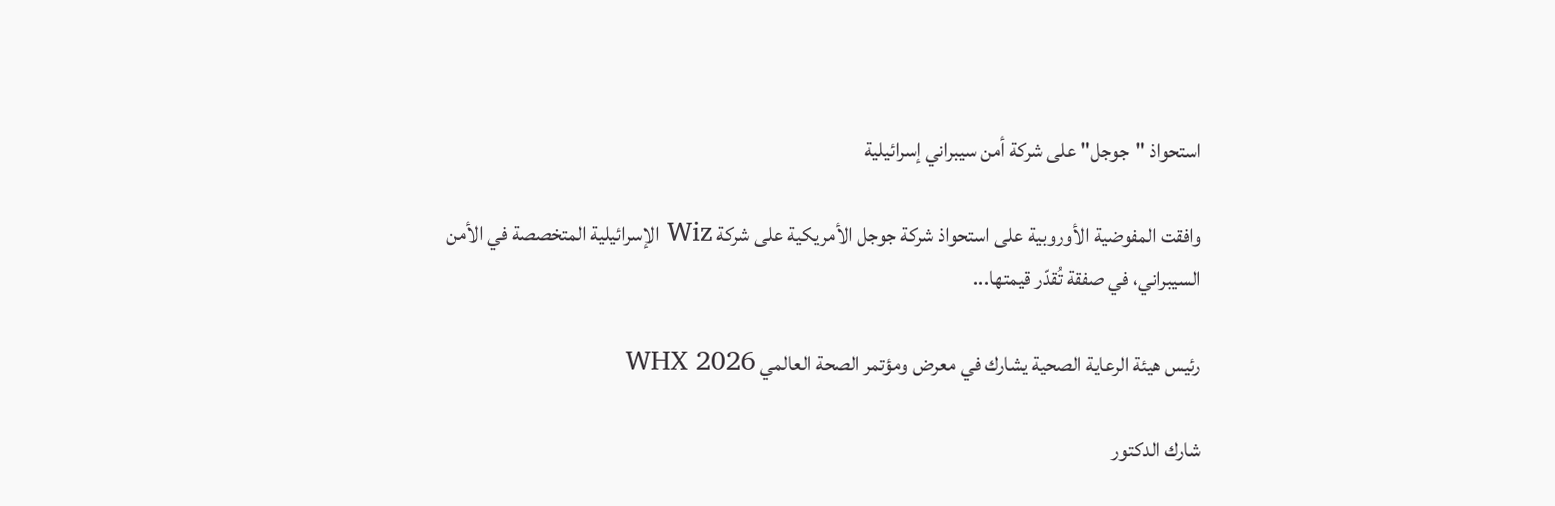استحواذ "جوجل" على شركة أمن سيبراني إسرائيلية

وافقت المفوضية الأوروبية على استحواذ شركة جوجل الأمريكية على شركة Wiz الإسرائيلية المتخصصة في الأمن السيبراني، في صفقة تُقدّر قيمتها...

رئيس هيئة الرعاية الصحية يشارك في معرض ومؤتمر الصحة العالمي WHX 2026

شارك الدكتور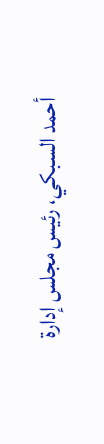أحمد السبكي، رئيس مجلس إدارة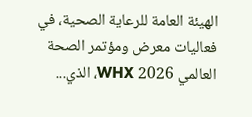الهيئة العامة للرعاية الصحية، في فعاليات معرض ومؤتمر الصحة العالمي WHX 2026، الذي...